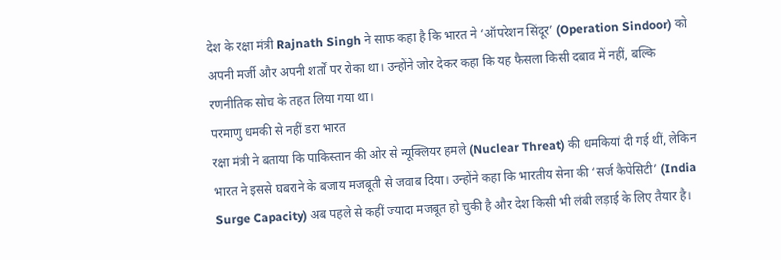देश के रक्षा मंत्री Rajnath Singh ने साफ कहा है कि भारत ने ‘ऑपरेशन सिंदूर’ (Operation Sindoor) को अपनी मर्जी और अपनी शर्तों पर रोका था। उन्होंने जोर देकर कहा कि यह फैसला किसी दबाव में नहीं, बल्कि रणनीतिक सोच के तहत लिया गया था।
परमाणु धमकी से नहीं डरा भारत
रक्षा मंत्री ने बताया कि पाकिस्तान की ओर से न्यूक्लियर हमले (Nuclear Threat) की धमकियां दी गई थीं, लेकिन भारत ने इससे घबराने के बजाय मजबूती से जवाब दिया। उन्होंने कहा कि भारतीय सेना की ‘सर्ज कैपेसिटी’ (India Surge Capacity) अब पहले से कहीं ज्यादा मजबूत हो चुकी है और देश किसी भी लंबी लड़ाई के लिए तैयार है।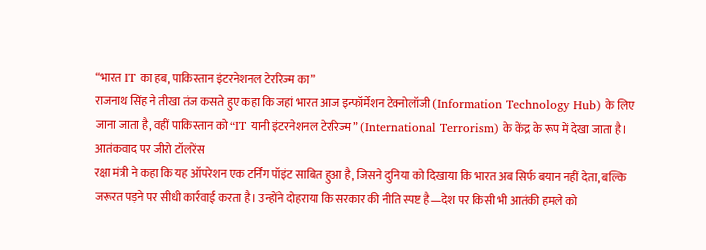“भारत IT का हब, पाकिस्तान इंटरनेशनल टेररिज्म का”
राजनाथ सिंह ने तीखा तंज कसते हुए कहा कि जहां भारत आज इन्फॉर्मेशन टेक्नोलॉजी (Information Technology Hub) के लिए जाना जाता है, वहीं पाकिस्तान को “IT यानी इंटरनेशनल टेररिज्म” (International Terrorism) के केंद्र के रूप में देखा जाता है।
आतंकवाद पर जीरो टॉलरेंस
रक्षा मंत्री ने कहा कि यह ऑपरेशन एक टर्निंग पॉइंट साबित हुआ है, जिसने दुनिया को दिखाया कि भारत अब सिर्फ बयान नहीं देता, बल्कि जरूरत पड़ने पर सीधी कार्रवाई करता है। उन्होंने दोहराया कि सरकार की नीति स्पष्ट है—देश पर किसी भी आतंकी हमले को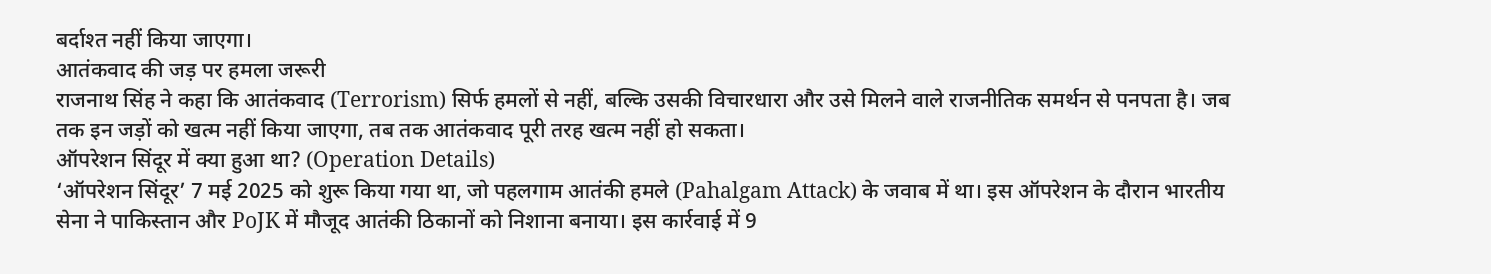बर्दाश्त नहीं किया जाएगा।
आतंकवाद की जड़ पर हमला जरूरी
राजनाथ सिंह ने कहा कि आतंकवाद (Terrorism) सिर्फ हमलों से नहीं, बल्कि उसकी विचारधारा और उसे मिलने वाले राजनीतिक समर्थन से पनपता है। जब तक इन जड़ों को खत्म नहीं किया जाएगा, तब तक आतंकवाद पूरी तरह खत्म नहीं हो सकता।
ऑपरेशन सिंदूर में क्या हुआ था? (Operation Details)
‘ऑपरेशन सिंदूर’ 7 मई 2025 को शुरू किया गया था, जो पहलगाम आतंकी हमले (Pahalgam Attack) के जवाब में था। इस ऑपरेशन के दौरान भारतीय सेना ने पाकिस्तान और PoJK में मौजूद आतंकी ठिकानों को निशाना बनाया। इस कार्रवाई में 9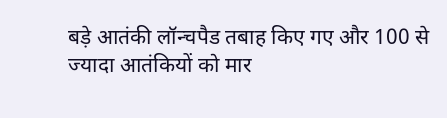बड़े आतंकी लॉन्चपैड तबाह किए गए और 100 से ज्यादा आतंकियों को मार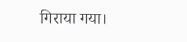गिराया गया।